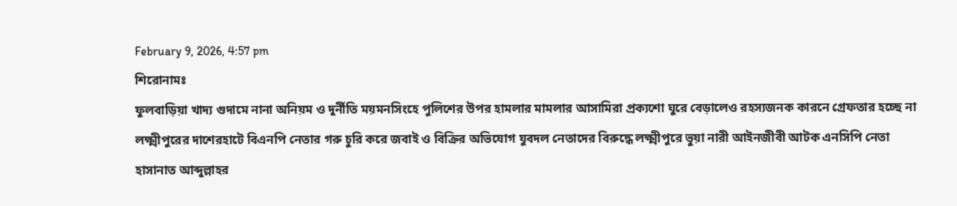February 9, 2026, 4:57 pm
শিরোনামঃ
ফুলবাড়িয়া খাদ্য গুদামে নানা অনিয়ম ও দুর্নীতি ময়মনসিংহে পুলিশের উপর হামলার মামলার আসামিরা প্রক্যশো ঘুরে বেড়ালেও রহস্যজনক কারনে গ্রেফতার হচ্ছে না লক্ষ্মীপুরের দাশেরহাটে বিএনপি নেতার গরু চুরি করে জবাই ও বিক্রির অভিযোগ যুবদল নেতাদের বিরুদ্ধে লক্ষ্মীপুরে ভুয়া নারী আইনজীবী আটক এনসিপি নেতা হাসানাত আব্দুল্লাহর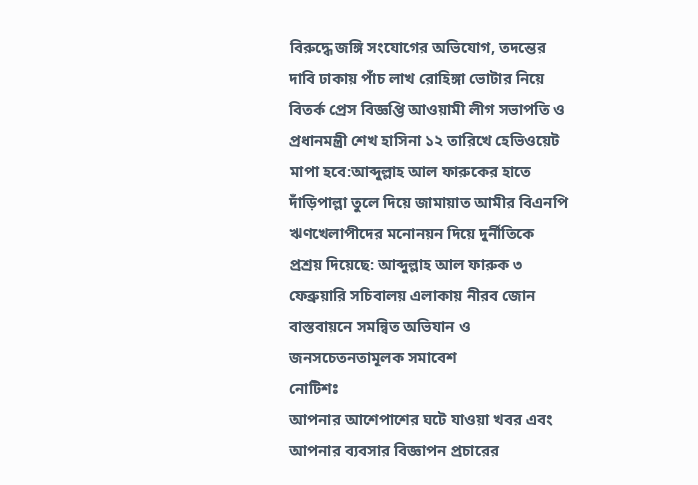বিরুদ্ধে জঙ্গি সংযোগের অভিযোগ, তদন্তের দাবি ঢাকায় পাঁচ লাখ রোহিঙ্গা ভোটার নিয়ে বিতর্ক প্রেস বিজ্ঞপ্তি আওয়ামী লীগ সভাপতি ও প্রধানমন্ত্রী শেখ হাসিনা ১২ তারিখে হেভিওয়েট মাপা হবে:আব্দুল্লাহ আল ফারুকের হাতে দাঁড়িপাল্লা তুলে দিয়ে জামায়াত আমীর বিএনপি ঋণখেলাপীদের মনোনয়ন দিয়ে দুর্নীতিকে প্রশ্রয় দিয়েছে: আব্দুল্লাহ আল ফারুক ৩ ফেব্রুয়ারি সচিবালয় এলাকায় নীরব জোন বাস্তবায়নে সমন্বিত অভিযান ও জনসচেতনতামূলক সমাবেশ
নোটিশঃ
আপনার আশেপাশের ঘটে যাওয়া খবর এবং আপনার ব্যবসার বিজ্ঞাপন প্রচারের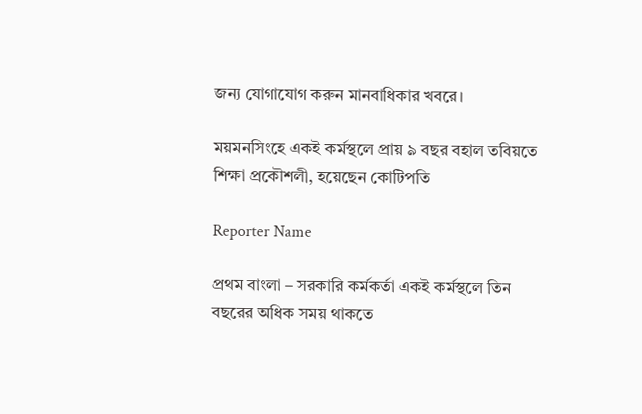জন্য যোগাযোগ করুন মানবাধিকার খবরে।

ময়মনসিংহে একই কর্মস্থলে প্রায় ৯ বছর বহাল তবিয়তে শিক্ষা প্রকৌশলী, হয়েছেন কোটিপতি

Reporter Name

প্রথম বাংলা – সরকারি কর্মকর্তা একই কর্মস্থলে তিন বছরের অধিক সময় থাকতে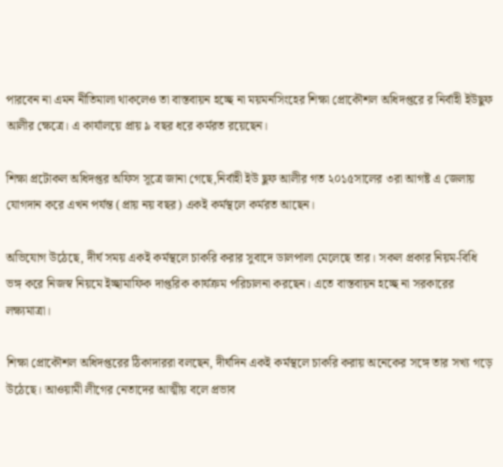পারবেন না এমন নীতিমালা থাকলেও তা বাস্তবায়ন হচ্ছে না ময়মনসিংহের শিক্ষা প্রোকৌশল অধিদপ্তরে র নির্বাহী ইউছুফ আলীর ক্ষেত্রে। এ কার্যালয়ে প্রায় ৯ বছর ধরে কর্মরত রয়েছেন।

শিক্ষা প্রটোকল অধিদপ্তর অফিস সূত্রে জানা গেছে,নির্বাহী ইউ ছুফ আলীর গত ২০১৫সালের ৩রা আগষ্ট এ জেলায় যোগদান করে এখন পর্যন্ত (প্রায় নয় বছর) একই কর্মস্থলে কর্মরত আছেন।

অভিযোগ উঠেছে, দীর্ঘ সময় একই কর্মস্থলে চাকরি করার সুবাদে ডালপালা মেলেছে তার। সকল প্রকার নিয়ম-বিধি ভঙ্গ করে নিজস্ব নিয়মে ইচ্ছামাফিক দাপ্তরিক কার্যক্রম পরিচালনা করছেন। এতে বাস্তবায়ন হচ্ছে না সরকারের লক্ষ্যমাত্রা।

শিক্ষা প্রোকৌশল অধিদপ্তরের ঠিকাদাররা বলছেন, দীর্ঘদিন একই কর্মস্থলে চাকরি করায় অনেকের সঙ্গে তার সখ্য গড়ে উঠেছে। আওয়ামী লীগের নেতাদের আত্মীয় বলে প্রভাব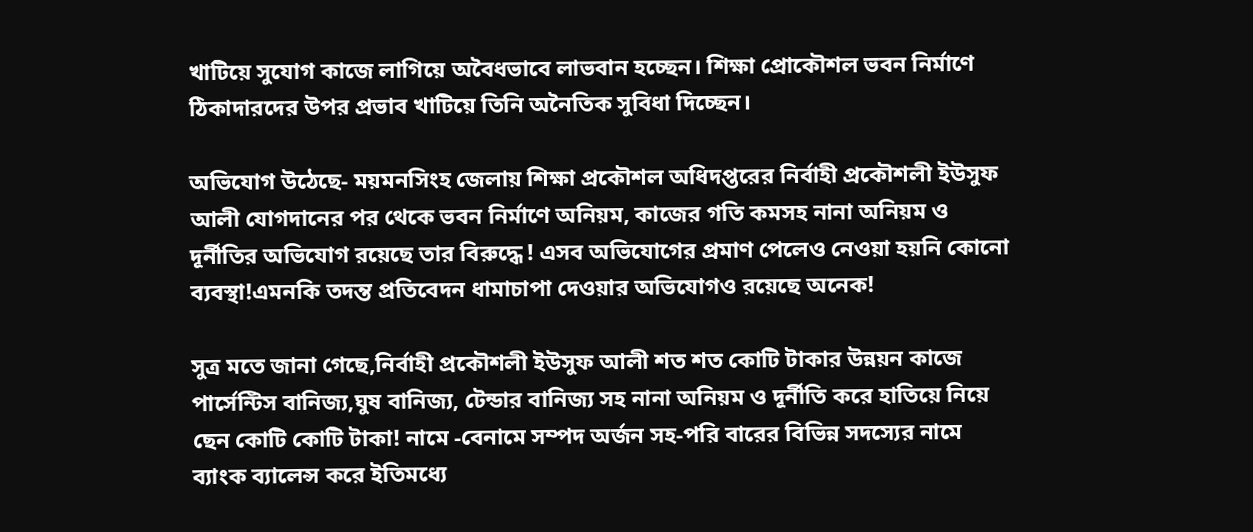খাটিয়ে সুযোগ কাজে লাগিয়ে অবৈধভাবে লাভবান হচ্ছেন। শিক্ষা প্রোকৌশল ভবন নির্মাণে ঠিকাদারদের উপর প্রভাব খাটিয়ে তিনি অনৈতিক সুবিধা দিচ্ছেন।

অভিযোগ উঠেছে- ময়মনসিংহ জেলায় শিক্ষা প্রকৌশল অধিদপ্তরের নির্বাহী প্রকৌশলী ইউসুফ আলী যোগদানের পর থেকে ভবন নির্মাণে অনিয়ম, কাজের গতি কমসহ নানা অনিয়ম ও দূর্নীতির অভিযোগ রয়েছে তার বিরুদ্ধে ! এসব অভিযোগের প্রমাণ পেলেও নেওয়া হয়নি কোনো ব্যবস্থা!এমনকি তদন্ত প্রতিবেদন ধামাচাপা দেওয়ার অভিযোগও রয়েছে অনেক!

সুত্র মতে জানা গেছে,নির্বাহী প্রকৌশলী ইউসুফ আলী শত শত কোটি টাকার উন্নয়ন কাজে পার্সেন্টিস বানিজ্য,ঘুষ বানিজ্য, টেন্ডার বানিজ্য সহ নানা অনিয়ম ও দূর্নীতি করে হাতিয়ে নিয়ে ছেন কোটি কোটি টাকা! নামে -বেনামে সম্পদ অর্জন সহ-পরি বারের বিভিন্ন সদস্যের নামে ব্যাংক ব্যালেন্স করে ইতিমধ্যে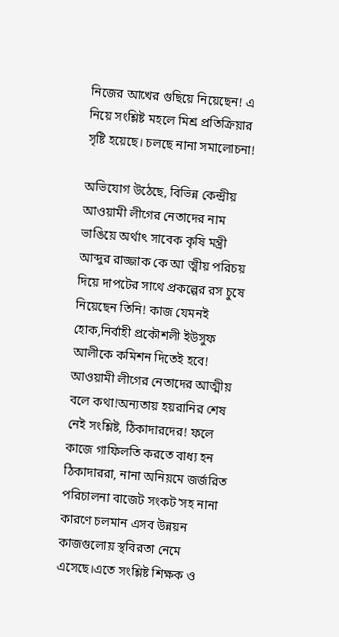নিজের আখের গুছিয়ে নিয়েছেন! এ নিয়ে সংশ্লিষ্ট মহলে মিশ্র প্রতিক্রিয়ার সৃষ্টি হয়েছে। চলছে নানা সমালোচনা!

অভিযোগ উঠেছে, বিভিন্ন কেন্দ্রীয় আওয়ামী লীগের নেতাদের নাম ভাঙিয়ে অর্থাৎ সাবেক কৃষি মন্ত্রী আব্দুর রাজ্জাক কে আ ত্মীয় পরিচয় দিয়ে দাপটের সাথে প্রকল্পের রস চুষে নিয়েছেন তিনি! কাজ যেমনই হোক,নির্বাহী প্রকৌশলী ইউসুফ আলীকে কমিশন দিতেই হবে! আওয়ামী লীগের নেতাদের আত্মীয় বলে কথা!অন্যতায় হয়রানির শেষ নেই সংশ্লিষ্ট, ঠিকাদারদের! ফলে কাজে গাফিলতি করতে বাধ্য হন ঠিকাদাররা, নানা অনিয়মে জর্জরিত পরিচালনা বাজেট সংকট’সহ নানা কারণে চলমান এসব উন্নয়ন কাজগুলোয় স্থবিরতা নেমে এসেছে।এতে সংশ্লিষ্ট শিক্ষক ও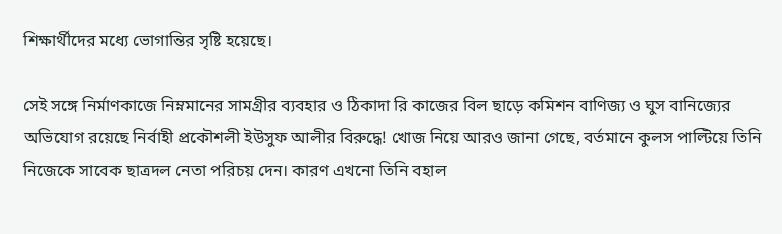শিক্ষার্থীদের মধ্যে ভোগান্তির সৃষ্টি হয়েছে।

সেই সঙ্গে নির্মাণকাজে নিম্নমানের সামগ্রীর ব্যবহার ও ঠিকাদা রি কাজের বিল ছাড়ে কমিশন বাণিজ্য ও ঘুস বানিজ্যের অভিযোগ রয়েছে নির্বাহী প্রকৌশলী ইউসুফ আলীর বিরুদ্ধে! খোজ নিয়ে আরও জানা গেছে, বর্তমানে কুলস পাল্টিয়ে তিনি নিজেকে সাবেক ছাত্রদল নেতা পরিচয় দেন। কারণ এখনো তিনি বহাল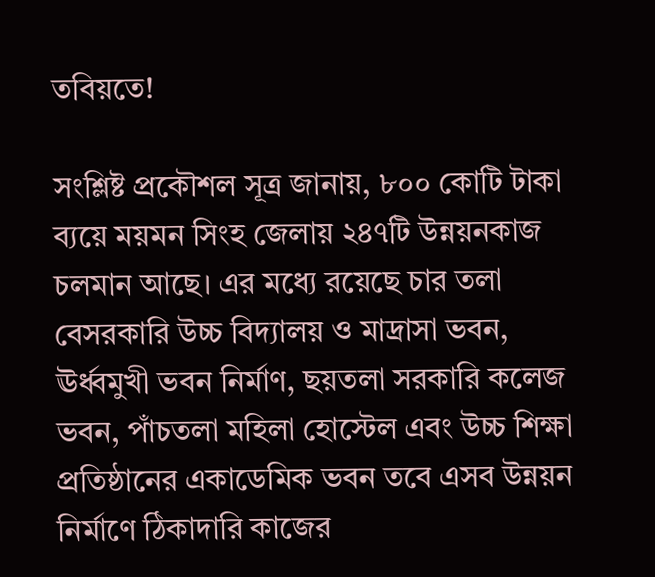তবিয়তে!

সংশ্লিষ্ট প্রকৌশল সূত্র জানায়, ৮০০ কোটি টাকা ব্যয়ে ময়মন সিংহ জেলায় ২৪৭টি উন্নয়নকাজ চলমান আছে। এর মধ্যে রয়েছে চার তলা বেসরকারি উচ্চ বিদ্যালয় ও মাদ্রাসা ভবন, ঊর্ধ্বমুখী ভবন নির্মাণ, ছয়তলা সরকারি কলেজ ভবন, পাঁচতলা মহিলা হোস্টেল এবং উচ্চ শিক্ষা প্রতিষ্ঠানের একাডেমিক ভবন তবে এসব উন্নয়ন নির্মাণে ঠিকাদারি কাজের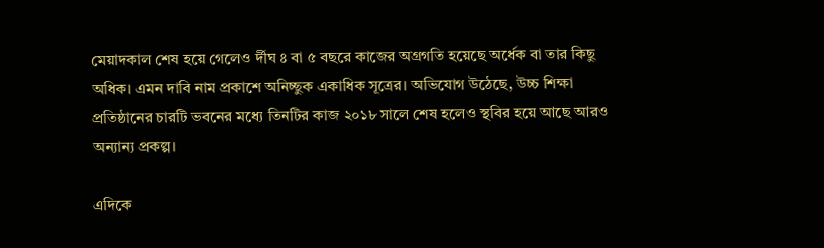মেয়াদকাল শেষ হয়ে গেলেও র্দীঘ ৪ বা ৫ বছরে কাজের অগ্রগতি হয়েছে অর্ধেক বা তার কিছু অধিক। এমন দাবি নাম প্রকাশে অনিচ্ছুক একাধিক সূত্রের। অভিযোগ উঠেছে, উচ্চ শিক্ষা প্রতিষ্ঠানের চারটি ভবনের মধ্যে তিনটির কাজ ২০১৮ সালে শেষ হলেও স্থবির হয়ে আছে আরও অন্যান্য প্রকল্প।

এদিকে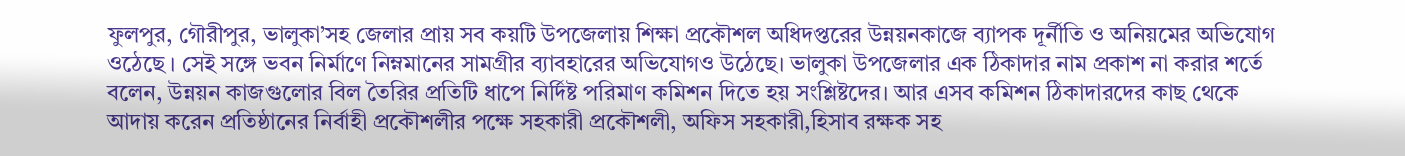ফুলপুর, গৌরীপুর, ভালুকা’সহ জেলার প্রায় সব কয়টি উপজেলায় শিক্ষা প্রকৌশল অধিদপ্তরের উন্নয়নকাজে ব্যাপক দূর্নীতি ও অনিয়মের অভিযোগ ওঠেছে । সেই সঙ্গে ভবন নির্মাণে নিম্নমানের সামগ্রীর ব্যাবহারের অভিযোগও উঠেছে। ভালুকা উপজেলার এক ঠিকাদার নাম প্রকাশ না করার শর্তে বলেন, উন্নয়ন কাজগুলোর বিল তৈরির প্রতিটি ধাপে নির্দিষ্ট পরিমাণ কমিশন দিতে হয় সংশ্লিষ্টদের। আর এসব কমিশন ঠিকাদারদের কাছ থেকে আদায় করেন প্রতিষ্ঠানের নির্বাহী প্রকৌশলীর পক্ষে সহকারী প্রকৌশলী, অফিস সহকারী,হিসাব রক্ষক সহ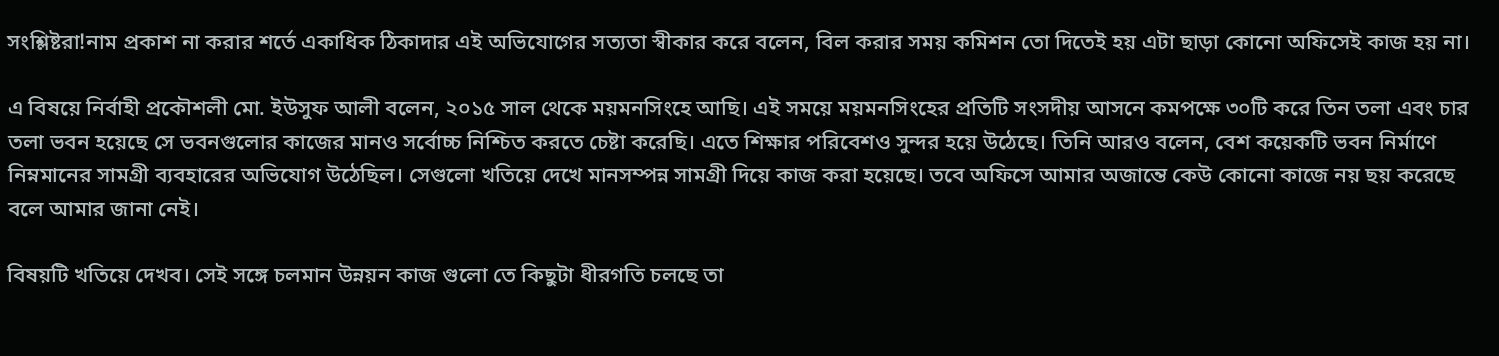সংশ্লিষ্টরা!নাম প্রকাশ না করার শর্তে একাধিক ঠিকাদার এই অভিযোগের সত্যতা স্বীকার করে বলেন, বিল করার সময় কমিশন তো দিতেই হয় এটা ছাড়া কোনো অফিসেই কাজ হয় না।

এ বিষয়ে নির্বাহী প্রকৌশলী মো. ইউসুফ আলী বলেন, ২০১৫ সাল থেকে ময়মনসিংহে আছি। এই সময়ে ময়মনসিংহের প্রতিটি সংসদীয় আসনে কমপক্ষে ৩০টি করে তিন তলা এবং চার তলা ভবন হয়েছে সে ভবনগুলোর কাজের মানও সর্বোচ্চ নিশ্চিত করতে চেষ্টা করেছি। এতে শিক্ষার পরিবেশও সুন্দর হয়ে উঠেছে। তিনি আরও বলেন, বেশ কয়েকটি ভবন নির্মাণে নিম্নমানের সামগ্রী ব্যবহারের অভিযোগ উঠেছিল। সেগুলো খতিয়ে দেখে মানসম্পন্ন সামগ্রী দিয়ে কাজ করা হয়েছে। তবে অফিসে আমার অজান্তে কেউ কোনো কাজে নয় ছয় করেছে বলে আমার জানা নেই।

বিষয়টি খতিয়ে দেখব। সেই সঙ্গে চলমান উন্নয়ন কাজ গুলো তে কিছুটা ধীরগতি চলছে তা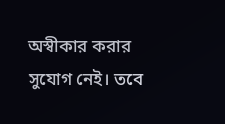অস্বীকার করার সুযোগ নেই। তবে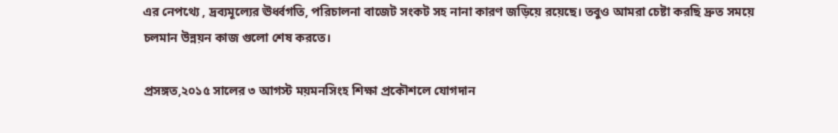এর নেপথ্যে , দ্রব্যমূল্যের ঊর্ধ্বগতি, পরিচালনা বাজেট সংকট সহ নানা কারণ জড়িয়ে রয়েছে। তবুও আমরা চেষ্টা করছি দ্রুত সময়ে চলমান উন্নয়ন কাজ গুলো শেষ করতে।

প্রসঙ্গত,২০১৫ সালের ৩ আগস্ট ময়মনসিংহ শিক্ষা প্রকৌশলে যোগদান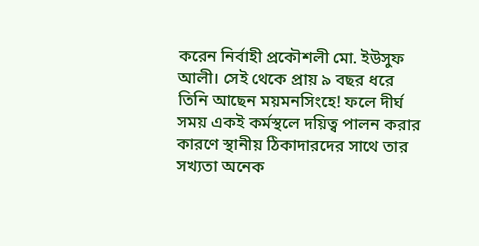করেন নির্বাহী প্রকৌশলী মো. ইউসুফ আলী। সেই থেকে প্রায় ৯ বছর ধরে তিনি আছেন ময়মনসিংহে! ফলে দীর্ঘ সময় একই কর্মস্থলে দয়িত্ব পালন করার কারণে স্থানীয় ঠিকাদারদের সাথে তার সখ্যতা অনেক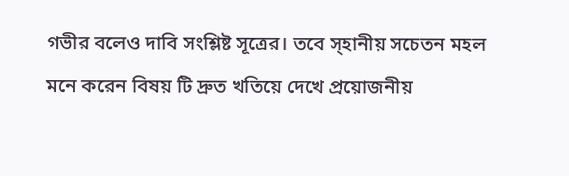গভীর বলেও দাবি সংশ্লিষ্ট সূত্রের। তবে স্হানীয় সচেতন মহল মনে করেন বিষয় টি দ্রুত খতিয়ে দেখে প্রয়োজনীয়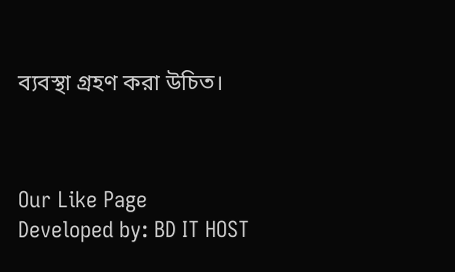ব্যবস্থা গ্রহণ করা উচিত।



Our Like Page
Developed by: BD IT HOST